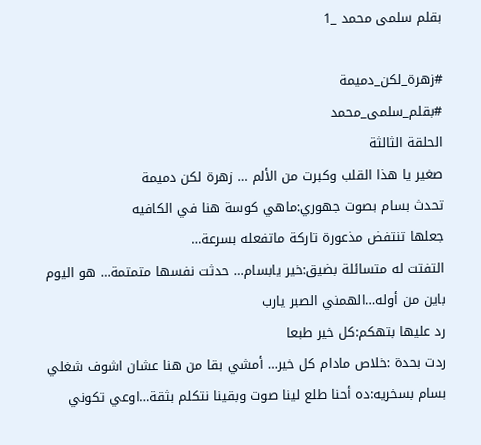بقلم سلمى محمد _1

#زهرة_لكن_دميمة
#بقلم_سلمى_محمد
الحلقة الثالثة
صغير يا هذا القلب وكبرت من الألم … زهرة لكن دميمة
تحدث بسام بصوت جهوري:ماهي كوسة هنا في الكافيه
جعلها تنتفض مذعورة تاركة ماتفعله بسرعة…
التفتت له متسائلة بضيق:خير يابسام… حدثت نفسها متمتمة… هو اليوم باين من أوله…الهمني الصبر يارب
رد عليها بتهكم:كل خير طبعا
ردت بحدة :خلاص مادام كل خير… أمشي بقا من هنا عشان اشوف شغلي
بسام بسخريه:ده أحنا طلع لينا صوت وبقينا نتكلم بثقة…اوعي تكوني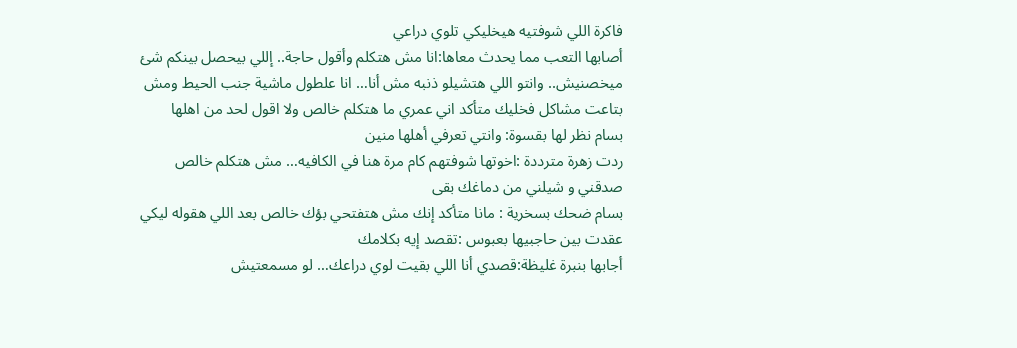فاكرة اللي شوفتيه هيخليكي تلوي دراعي
أصابها التعب مما يحدث معاها:انا مش هتكلم وأقول حاجة.. إللي بيحصل بينكم شئ ميخصنيش.. وانتو اللي هتشيلو ذنبه مش أنا… انا علطول ماشية جنب الحيط ومش بتاعت مشاكل فخليك متأكد اني عمري ما هتكلم خالص ولا اقول لحد من اهلها
بسام نظر لها بقسوة: وانتي تعرفي أهلها منين
ردت زهرة مترددة :اخوتها شوفتهم كام مرة هنا في الكافيه… مش هتكلم خالص صدقني و شيلني من دماغك بقى
بسام ضحك بسخرية : مانا متأكد إنك مش هتفتحي بؤك خالص بعد اللي هقوله ليكي
عقدت بين حاجبيها بعبوس :تقصد إيه بكلامك
أجابها بنبرة غليظة:قصدي أنا اللي بقيت لوي دراعك… لو مسمعتيش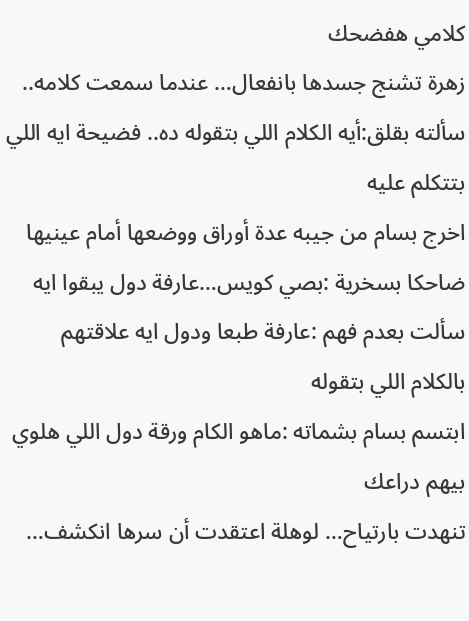كلامي هفضحك
زهرة تشنج جسدها بانفعال… عندما سمعت كلامه.. سألته بقلق:أيه الكلام اللي بتقوله ده.. فضيحة ايه اللي بتتكلم عليه
اخرج بسام من جيبه عدة أوراق ووضعها أمام عينيها ضاحكا بسخرية :بصي كويس…عارفة دول يبقوا ايه
سألت بعدم فهم :عارفة طبعا ودول ايه علاقتهم بالكلام اللي بتقوله
ابتسم بسام بشماته :ماهو الكام ورقة دول اللي هلوي بيهم دراعك
تنهدت بارتياح… لوهلة اعتقدت أن سرها انكشف…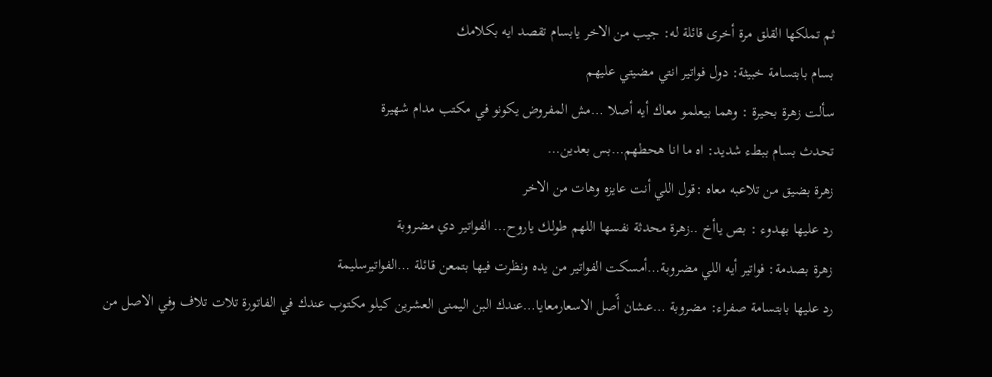ثم تملكها القلق مرة أخرى قائلة له: جيب من الاخر يابسام تقصد ايه بكلامك
بسام بابتسامة خبيثة: دول فواتير انتي مضيتي عليهم
سألت زهرة بحيرة : وهما بيعلمو معاك أيه أصلا …مش المفروض يكونو في مكتب مدام شهيرة
تحدث بسام ببطء شديد: اه ما انا هحطهم…بس بعدين…
زهرة بضيق من تلاعبه معاه :قول اللي أنت عايزه وهات من الاخر
رد عليها بهدوء : بص ياأخ ..زهرة محدثة نفسها اللهم طولك ياروح… الفواتير دي مضروبة
زهرة بصدمة: فواتير أيه اللي مضروبة…أمسكت الفواتير من يده ونظرت فيها بتمعن قائلة …الفواتيرسليمة
رد عليها بابتسامة صفراء: مضروبة …عشان أًصل الاسعارمعايا…عندك البن اليمنى العشرين كيلو مكتوب عندك في الفاتورة تلات تلاف وفي الاصل من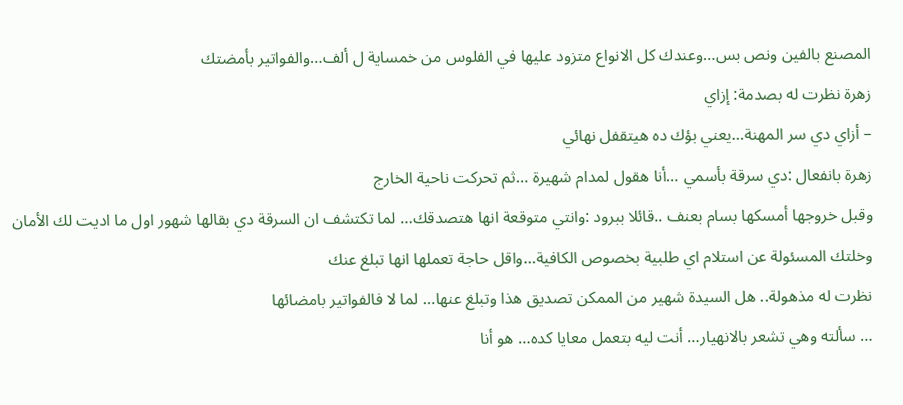المصنع بالفين ونص بس…وعندك كل الانواع متزود عليها في الفلوس من خمساية ل ألف…والفواتير بأمضتك
زهرة نظرت له بصدمة: إزاي
– أزاي دي سر المهنة…يعني بؤك ده هيتقفل نهائي
زهرة بانفعال :دي سرقة بأسمي …أنا هقول لمدام شهيرة …ثم تحركت ناحية الخارج
وقبل خروجها أمسكها بسام بعنف ..قائلا ببرود :وانتي متوقعة انها هتصدقك… لما تكتشف ان السرقة دي بقالها شهور اول ما اديت لك الأمان وخلتك المسئولة عن استلام اي طلبية بخصوص الكافية…واقل حاجة تعملها انها تبلغ عنك
نظرت له مذهولة.. هل السيدة شهير من الممكن تصديق هذا وتبلغ عنها… لما لا فالفواتير بامضائها
… سألته وهي تشعر بالانهيار… أنت ليه بتعمل معايا كده… هو أنا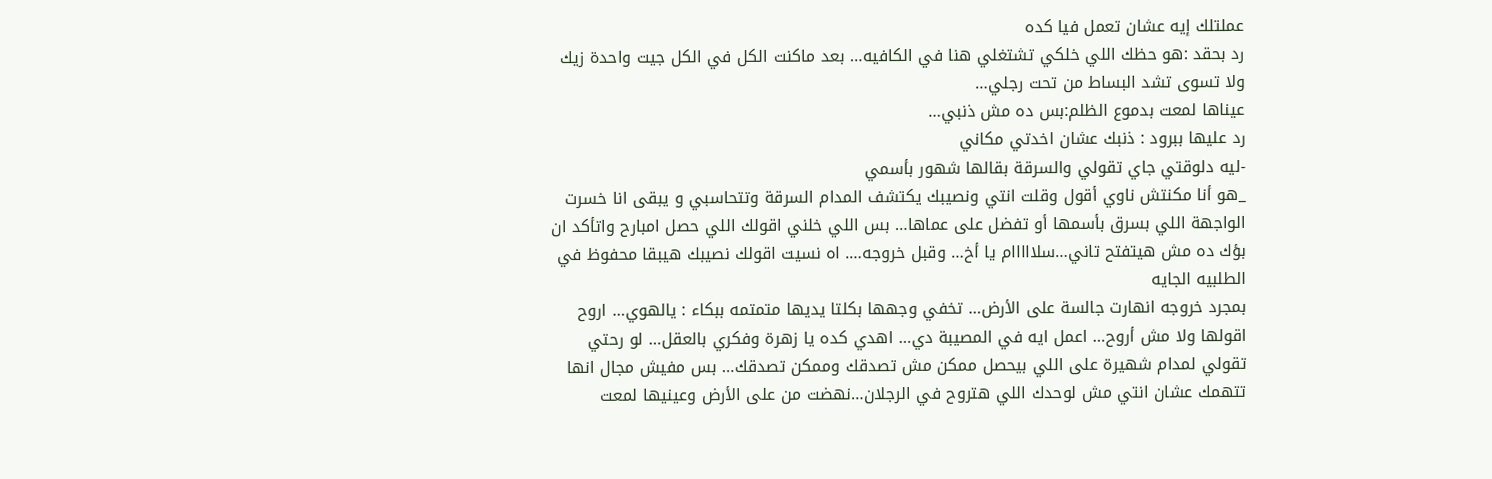عملتلك إيه عشان تعمل فيا كده
رد بحقد :هو حظك اللي خلكي تشتغلي هنا في الكافيه… بعد ماكنت الكل في الكل جيت واحدة زيك ولا تسوى تشد البساط من تحت رجلي…
عيناها لمعت بدموع الظلم:بس ده مش ذنبي…
رد عليها ببرود : ذنبك عشان اخدتي مكاني
-ليه دلوقتي جاي تقولي والسرقة بقالها شهور بأسمي
_هو أنا مكنتش ناوي أقول وقلت انتي ونصيبك يكتشف المدام السرقة وتتحاسبي و يبقى انا خسرت الواجهة اللي بسرق بأسمها أو تفضل على عماها… بس اللي خلني اقولك اللي حصل امبارح واتأكد ان بؤك ده مش هيتفتح تاني…سلااااام يا أخ… وقبل خروجه…. اه نسيت اقولك نصيبك هيبقا محفوظ في الطلبيه الجايه
بمجرد خروجه انهارت جالسة على الأرض… تخفي وجهها بكلتا يديها متمتمه ببكاء : يالهوي… اروح اقولها ولا مش أروح… اعمل ايه في المصيبة دي… اهدي كده يا زهرة وفكري بالعقل… لو رحتي تقولي لمدام شهيرة على اللي بيحصل ممكن مش تصدقك وممكن تصدقك… بس مفيش مجال انها تتهمك عشان انتي مش لوحدك اللي هتروح في الرجلان…نهضت من على الأرض وعينيها لمعت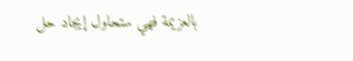بالعزيمة فهي ستحاول إيجاد حل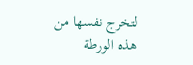لتخرج نفسها من هذه الورطة